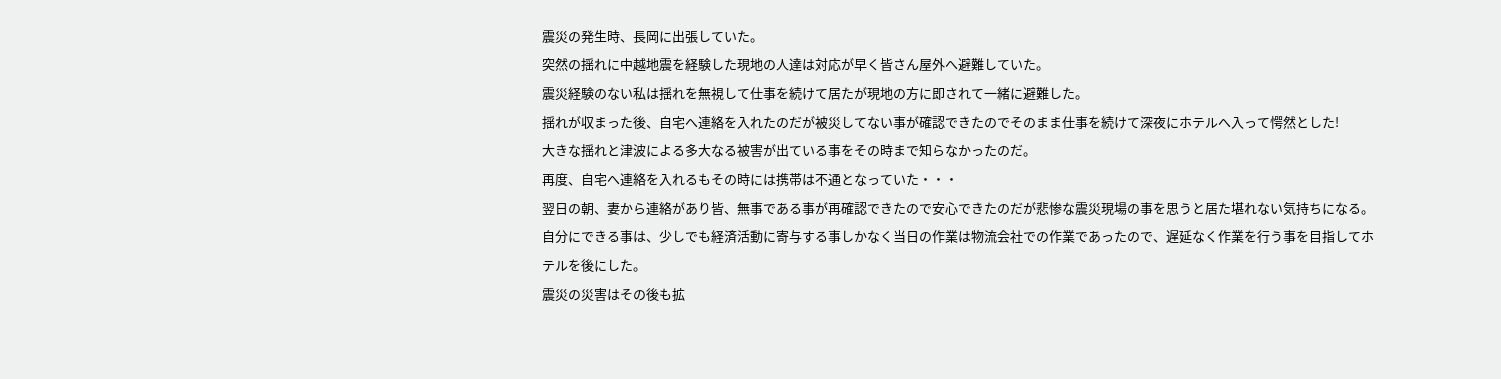震災の発生時、長岡に出張していた。
突然の揺れに中越地震を経験した現地の人達は対応が早く皆さん屋外へ避難していた。
震災経験のない私は揺れを無視して仕事を続けて居たが現地の方に即されて一緒に避難した。
揺れが収まった後、自宅へ連絡を入れたのだが被災してない事が確認できたのでそのまま仕事を続けて深夜にホテルへ入って愕然とした!
大きな揺れと津波による多大なる被害が出ている事をその時まで知らなかったのだ。
再度、自宅へ連絡を入れるもその時には携帯は不通となっていた・・・
翌日の朝、妻から連絡があり皆、無事である事が再確認できたので安心できたのだが悲惨な震災現場の事を思うと居た堪れない気持ちになる。
自分にできる事は、少しでも経済活動に寄与する事しかなく当日の作業は物流会社での作業であったので、遅延なく作業を行う事を目指してホテルを後にした。
震災の災害はその後も拡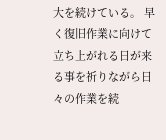大を続けている。 早く復旧作業に向けて立ち上がれる日が来る事を祈りながら日々の作業を続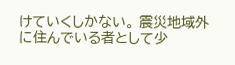けていくしかない。 震災地域外に住んでいる者として少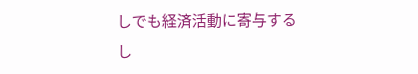しでも経済活動に寄与するし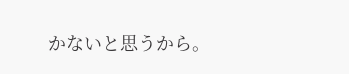かないと思うから。